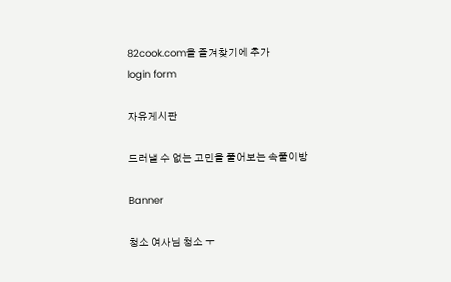82cook.com을 즐겨찾기에 추가
login form

자유게시판

드러낼 수 없는 고민을 풀어보는 속풀이방

Banner

청소 여사님 청소 ㅜ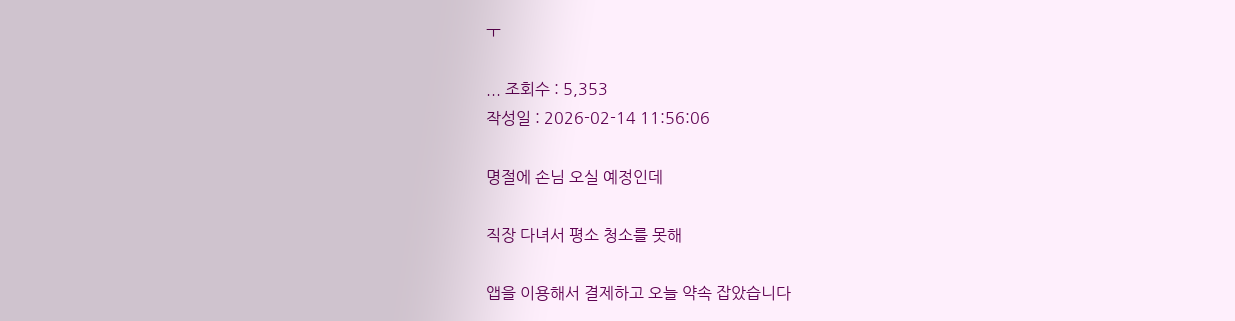ㅜ

... 조회수 : 5,353
작성일 : 2026-02-14 11:56:06

명절에 손님 오실 예정인데

직장 다녀서 평소 청소를 못해

앱을 이용해서 결제하고 오늘 약속 잡았습니다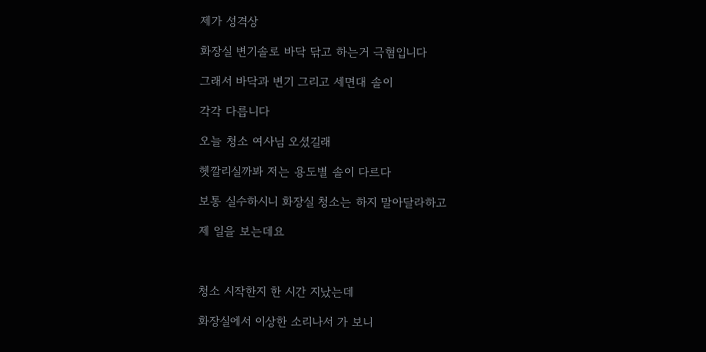제가 성격상

화장실 변기솔로 바닥 닦고 하는거 극혐입니다

그래서 바닥과 변기 그리고 세면대 솔이

각각 다릅니다

오늘 청소 여사님 오셨길래

헷깔리실까봐 저는 용도별 솔이 다르다

보통 실수하시니 화장실 청소는 하지 말아달라하고

제 일을 보는데요



청소 시작한지 한 시간 지났는데

화장실에서 이상한 소리나서 가 보니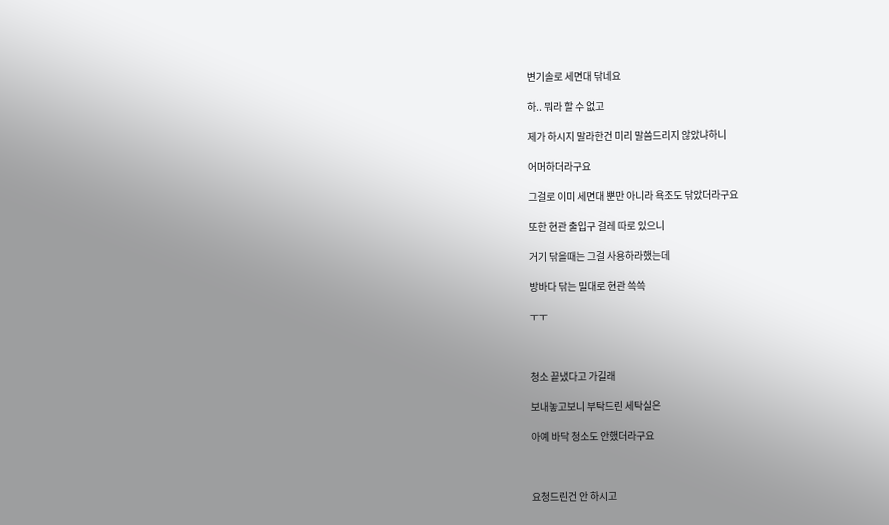변기솔로 세면대 닦네요

하.. 뭐라 할 수 없고

제가 하시지 말라한건 미리 말씀드리지 않았냐하니

어머하더라구요

그걸로 이미 세면대 뿐만 아니라 욕조도 닦았더라구요

또한 현관 출입구 걸레 따로 있으니

거기 닦을때는 그걸 사용하라했는데

방바다 닦는 밀대로 현관 쓱쓱

ㅜㅜ



청소 끝냈다고 가길래

보내놓고보니 부탁드린 세탁실은

아예 바닥 청소도 안했더라구요



요청드린건 안 하시고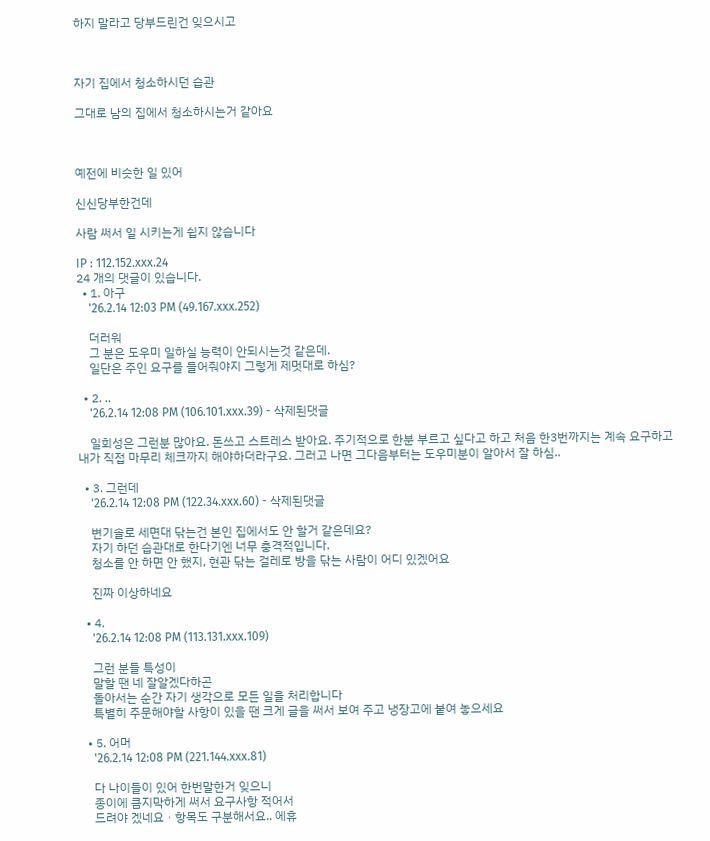하지 말라고 당부드린건 잊으시고



자기 집에서 청소하시던 습관

그대로 남의 집에서 청소하시는거 같아요



예전에 비슷한 일 있어

신신당부한건데

사람 써서 일 시키는게 쉽지 않습니다

IP : 112.152.xxx.24
24 개의 댓글이 있습니다.
  • 1. 아구
    '26.2.14 12:03 PM (49.167.xxx.252)

    더러워
    그 분은 도우미 일하실 능력이 안되시는것 같은데.
    일단은 주인 요구를 들어줘야지 그렇게 제멋대로 하심?

  • 2. ..
    '26.2.14 12:08 PM (106.101.xxx.39) - 삭제된댓글

    일회성은 그런분 많아요. 돈쓰고 스트레스 받아요. 주기적으로 한분 부르고 싶다고 하고 처음 한3번까지는 계속 요구하고 내가 직접 마무리 체크까지 해야하더라구요. 그러고 나면 그다음부터는 도우미분이 알아서 잘 하심..

  • 3. 그런데
    '26.2.14 12:08 PM (122.34.xxx.60) - 삭제된댓글

    변기솔로 세면대 닦는건 본인 집에서도 안 할거 같은데요?
    자기 하던 습관대로 한다기엔 너무 충격적입니다.
    청소를 안 하면 안 했지, 현관 닦는 걸레로 방을 닦는 사람이 어디 있겠어요

    진짜 이상하네요

  • 4.
    '26.2.14 12:08 PM (113.131.xxx.109)

    그런 분들 특성이
    말할 땐 네 잘알겠다하곤
    돌아서는 순간 자기 생각으로 모든 일을 처리합니다
    특별히 주문해야할 사항이 있을 땐 크게 글을 써서 보여 주고 냉장고에 붙여 놓으세요

  • 5. 어머
    '26.2.14 12:08 PM (221.144.xxx.81)

    다 나이들이 있어 한번말한거 잊으니
    종이에 큼지막하게 써서 요구사항 적어서
    드려야 겠네요ㆍ항목도 구분해서요.. 에휴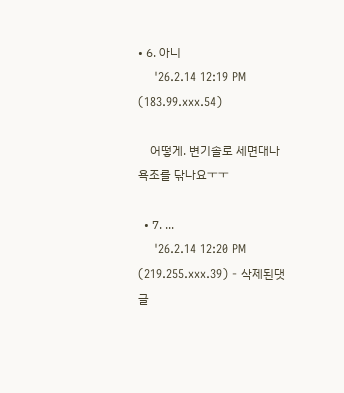• 6. 아니
    '26.2.14 12:19 PM (183.99.xxx.54)

    어떻게. 변기솔로 세면대나 욕조를 닦나요ㅜㅜ

  • 7. ...
    '26.2.14 12:20 PM (219.255.xxx.39) - 삭제된댓글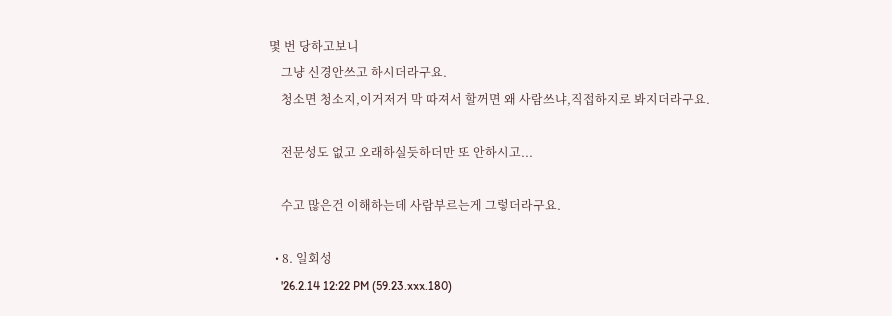몇 번 당하고보니
    그냥 신경안쓰고 하시더라구요.
    청소면 청소지,이거저거 막 따져서 할꺼면 왜 사람쓰냐,직접하지로 봐지더라구요.

    전문성도 없고 오래하실듯하더만 또 안하시고...

    수고 많은건 이해하는데 사람부르는게 그렇더라구요.

  • 8. 일회성
    '26.2.14 12:22 PM (59.23.xxx.180)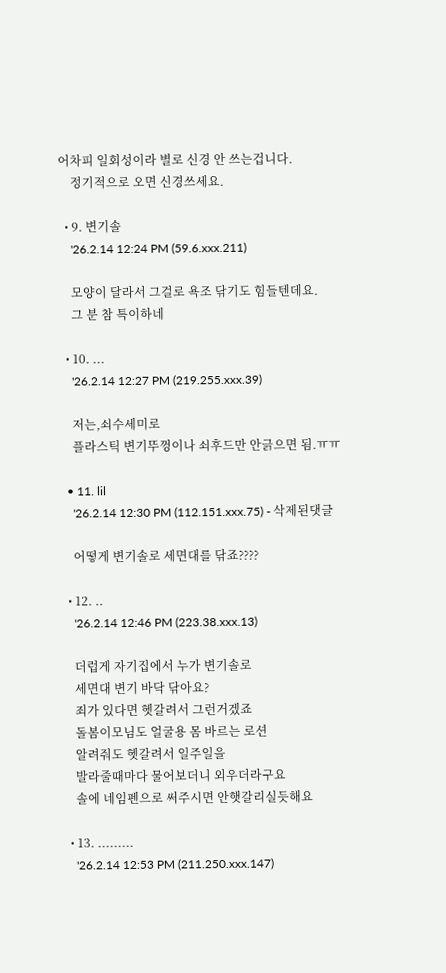어차피 일회성이라 별로 신경 안 쓰는겁니다.
    정기적으로 오면 신경쓰세요.

  • 9. 변기솔
    '26.2.14 12:24 PM (59.6.xxx.211)

    모양이 달라서 그걸로 욕조 닦기도 힘들텐데요.
    그 분 참 특이하네

  • 10. ...
    '26.2.14 12:27 PM (219.255.xxx.39)

    저는,쇠수세미로
    플라스틱 변기뚜껑이나 쇠후드만 안긁으면 됨.ㅠㅠ

  • 11. lil
    '26.2.14 12:30 PM (112.151.xxx.75) - 삭제된댓글

    어떻게 변기솔로 세면대를 닦죠????

  • 12. ..
    '26.2.14 12:46 PM (223.38.xxx.13)

    더럽게 자기집에서 누가 변기솔로
    세면대 변기 바닥 닦아요?
    죄가 있다면 헷갈려서 그런거겠죠
    돌봄이모님도 얼굴용 몸 바르는 로션
    알려줘도 헷갈려서 일주일을
    발라줄때마다 물어보더니 외우더라구요
    솔에 네임펜으로 써주시면 안햇갈리실듯해요

  • 13. .........
    '26.2.14 12:53 PM (211.250.xxx.147)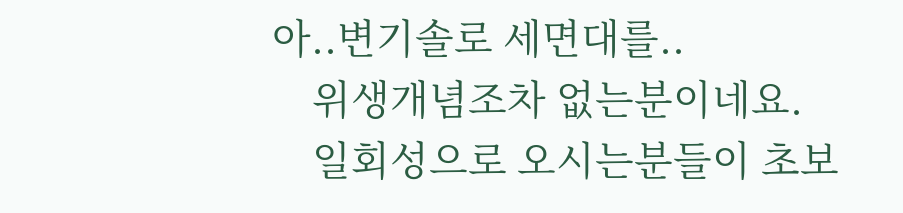아..변기솔로 세면대를..
    위생개념조차 없는분이네요.
    일회성으로 오시는분들이 초보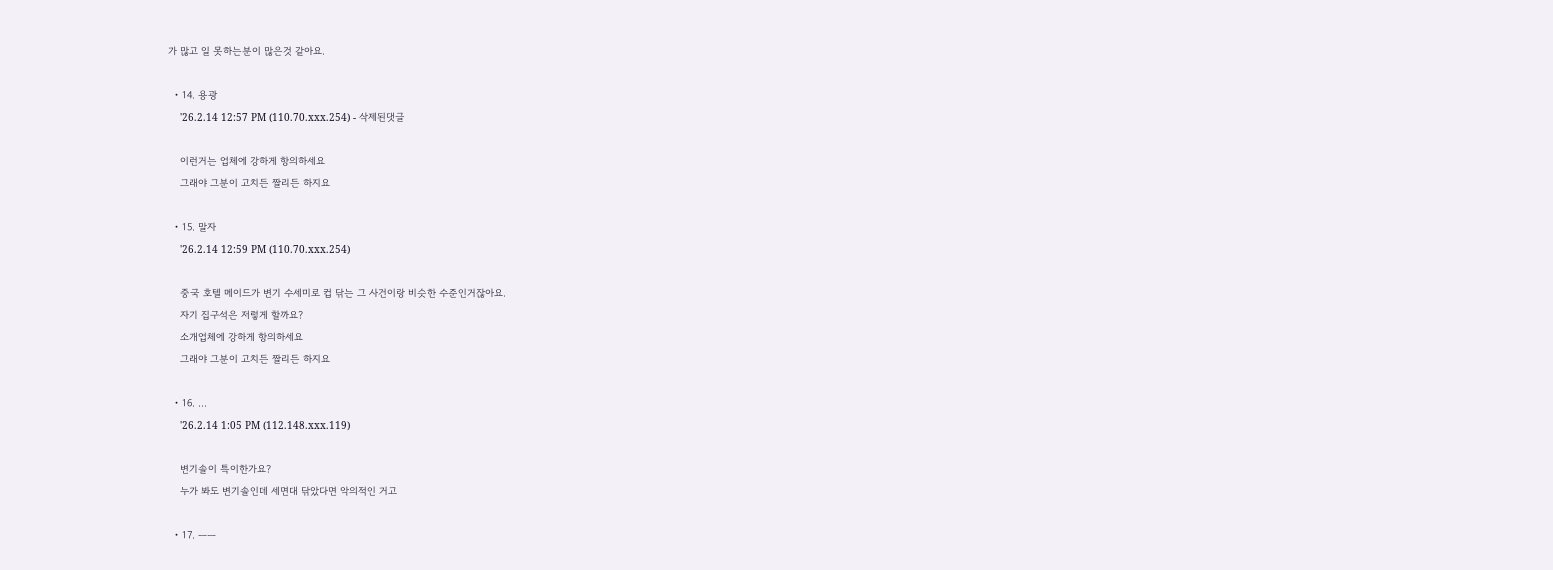가 많고 일 못하는분이 많은것 같아요.

  • 14. 용광
    '26.2.14 12:57 PM (110.70.xxx.254) - 삭제된댓글

    이런거는 업체에 강하게 항의하세요
    그래야 그분이 고치든 짤리든 하지요

  • 15. 말자
    '26.2.14 12:59 PM (110.70.xxx.254)

    중국 호텔 메이드가 변기 수세미로 컵 닦는 그 사건이랑 비슷한 수준인거잖아요.
    자기 집구석은 저렇게 할까요?
    소개업체에 강하게 항의하세요
    그래야 그분이 고치든 짤리든 하지요

  • 16. ...
    '26.2.14 1:05 PM (112.148.xxx.119)

    변기솔이 특이한가요?
    누가 봐도 변기솔인데 세면대 닦았다면 악의적인 거고

  • 17. ㅡㅡ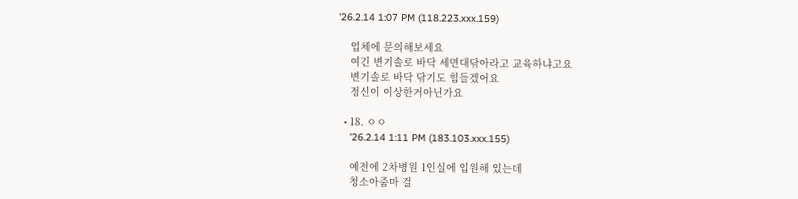'26.2.14 1:07 PM (118.223.xxx.159)

    업체에 문의해보세요
    여긴 변기솔로 바닥 세면대닦아라고 교육하냐고요
    변기솔로 바닥 닦기도 힘들겠어요
    정신이 이상한거아닌가요

  • 18. ㅇㅇ
    '26.2.14 1:11 PM (183.103.xxx.155)

    예전에 2차병원 1인실에 입원해 있는데
    청소아줌마 걸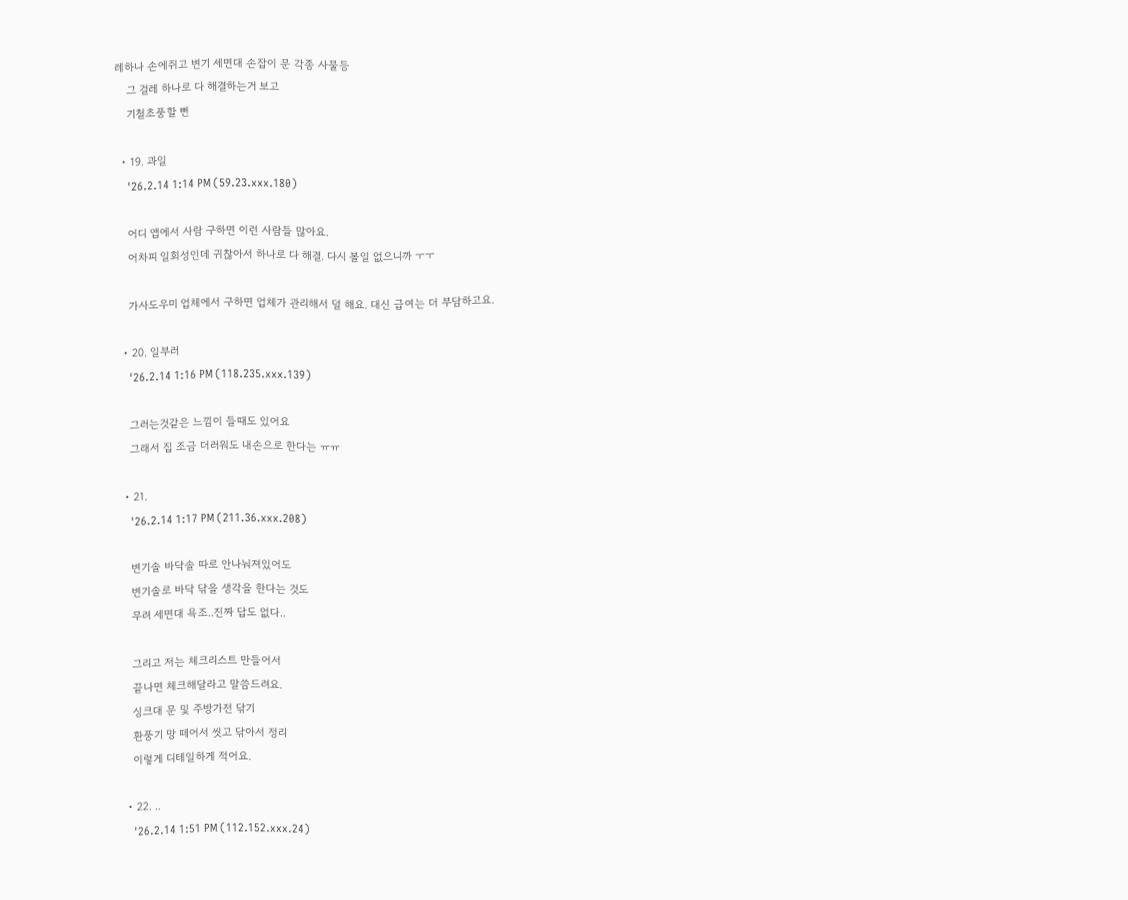레하나 손에쥐고 변기 세면대 손잡이 문 각종 사물등
    그 걸레 하나로 다 해결하는거 보고
    기철초풍할 뻔

  • 19. 과일
    '26.2.14 1:14 PM (59.23.xxx.180)

    어디 앱에서 사람 구하면 이런 사람들 많아요.
    어차피 일회성인데 귀찮아서 하나로 다 해결. 다시 볼일 없으니까 ㅜㅜ

    가사도우미 업체에서 구하면 업체가 관리해서 덜 해요. 대신 급여는 더 부담하고요.

  • 20. 일부러
    '26.2.14 1:16 PM (118.235.xxx.139)

    그러는것같은 느낌이 들때도 있어요
    그래서 집 조금 더러워도 내손으로 한다는 ㅠㅠ

  • 21.
    '26.2.14 1:17 PM (211.36.xxx.208)

    변기솔 바닥솔 따로 안나눠져있어도
    변기솔로 바닥 닦을 생각을 한다는 것도
    무려 세면대 욕조..진짜 답도 없다..

    그리고 저는 체크리스트 만들어서
    끝나면 체크해달라고 말씀드려요.
    싱크대 문 및 주방가전 닦기
    환풍기 망 떼어서 씻고 닦아서 정리
    이렇게 디테일하게 적어요.

  • 22. ..
    '26.2.14 1:51 PM (112.152.xxx.24)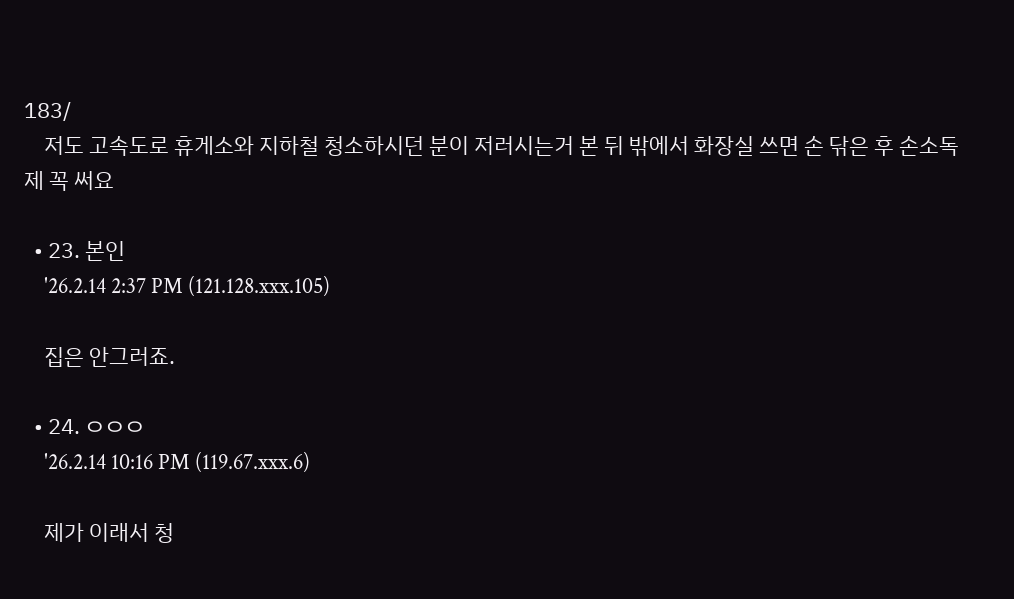183/
    저도 고속도로 휴게소와 지하철 청소하시던 분이 저러시는거 본 뒤 밖에서 화장실 쓰면 손 닦은 후 손소독제 꼭 써요

  • 23. 본인
    '26.2.14 2:37 PM (121.128.xxx.105)

    집은 안그러죠.

  • 24. ㅇㅇㅇ
    '26.2.14 10:16 PM (119.67.xxx.6)

    제가 이래서 청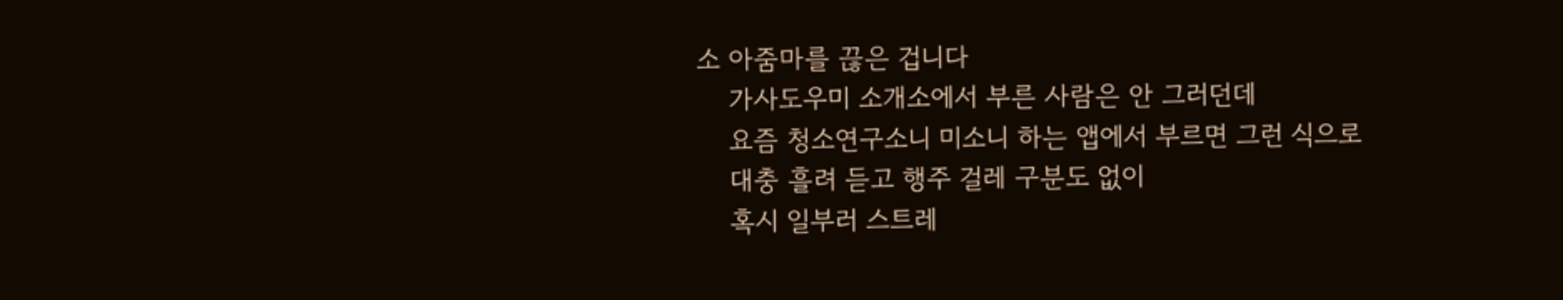소 아줌마를 끊은 겁니다
    가사도우미 소개소에서 부른 사람은 안 그러던데
    요즘 청소연구소니 미소니 하는 앱에서 부르면 그런 식으로
    대충 흘려 듣고 행주 걸레 구분도 없이
    혹시 일부러 스트레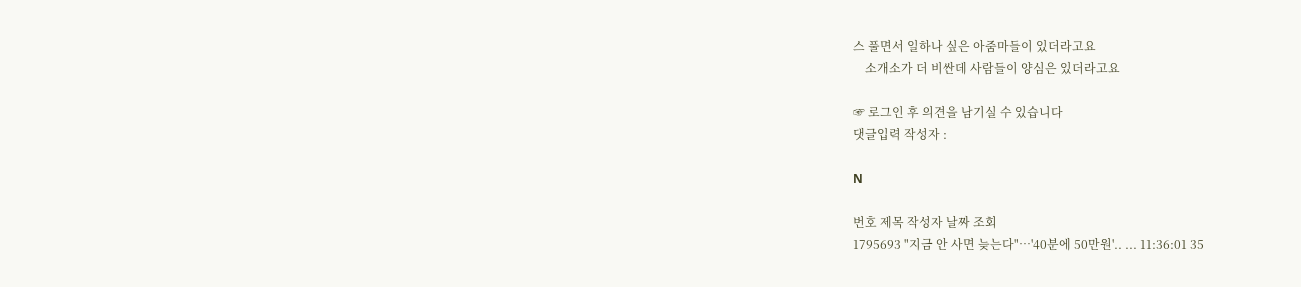스 풀면서 일하나 싶은 아줌마들이 있더라고요
    소개소가 더 비싼데 사람들이 양심은 있더라고요

☞ 로그인 후 의견을 남기실 수 있습니다
댓글입력 작성자 :

N

번호 제목 작성자 날짜 조회
1795693 "지금 안 사면 늦는다"…'40분에 50만원'.. ... 11:36:01 35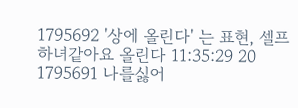1795692 '상에 올린다' 는 표현, 셀프하녀같아요 올린다 11:35:29 20
1795691 나를싫어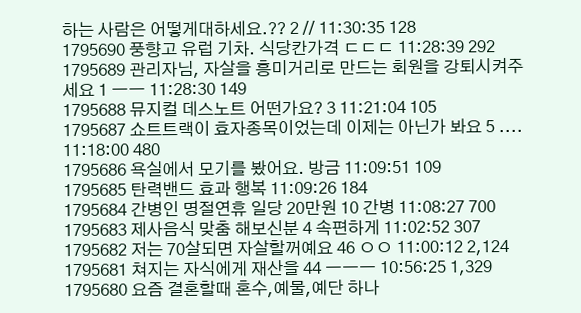하는 사람은 어떻게대하세요.?? 2 // 11:30:35 128
1795690 풍향고 유럽 기차. 식당칸가격 ㄷㄷㄷ 11:28:39 292
1795689 관리자님, 자살을 흥미거리로 만드는 회원을 강퇴시켜주세요 1 ㅡㅡ 11:28:30 149
1795688 뮤지컬 데스노트 어떤가요? 3 11:21:04 105
1795687 쇼트트랙이 효자종목이었는데 이제는 아닌가 봐요 5 .... 11:18:00 480
1795686 욕실에서 모기를 봤어요. 방금 11:09:51 109
1795685 탄력밴드 효과 행복 11:09:26 184
1795684 간병인 명절연휴 일당 20만원 10 간병 11:08:27 700
1795683 제사음식 맞춤 해보신분 4 속편하게 11:02:52 307
1795682 저는 70살되면 자살할꺼예요 46 ㅇㅇ 11:00:12 2,124
1795681 쳐지는 자식에게 재산을 44 ㅡㅡㅡ 10:56:25 1,329
1795680 요즘 결혼할때 혼수,예물,예단 하나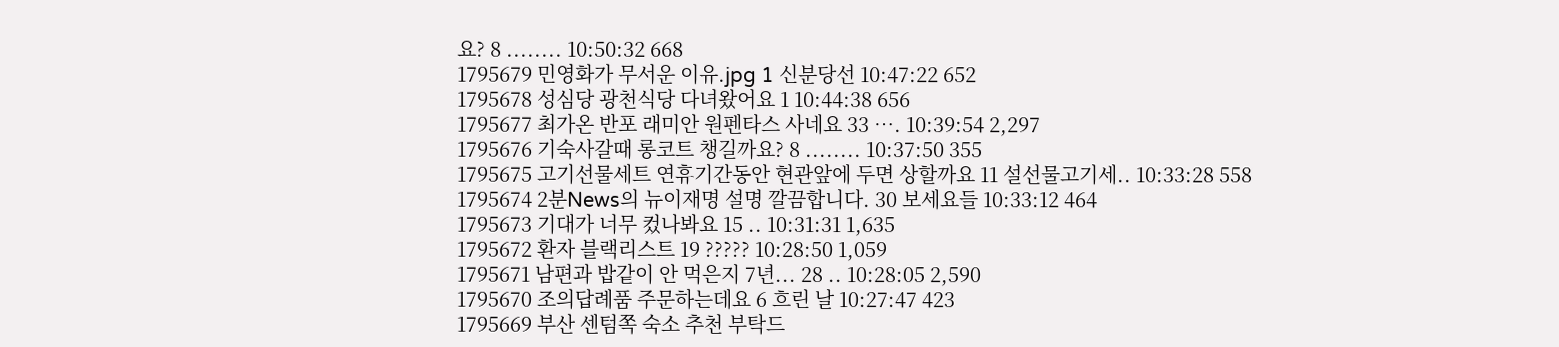요? 8 ........ 10:50:32 668
1795679 민영화가 무서운 이유.jpg 1 신분당선 10:47:22 652
1795678 성심당 광천식당 다녀왔어요 1 10:44:38 656
1795677 최가온 반포 래미안 원펜타스 사네요 33 …. 10:39:54 2,297
1795676 기숙사갈때 롱코트 챙길까요? 8 ........ 10:37:50 355
1795675 고기선물세트 연휴기간동안 현관앞에 두면 상할까요 11 설선물고기세.. 10:33:28 558
1795674 2분News의 뉴이재명 설명 깔끔합니다. 30 보세요들 10:33:12 464
1795673 기대가 너무 컸나봐요 15 .. 10:31:31 1,635
1795672 환자 블랙리스트 19 ????? 10:28:50 1,059
1795671 남편과 밥같이 안 먹은지 7년... 28 .. 10:28:05 2,590
1795670 조의답례품 주문하는데요 6 흐린 날 10:27:47 423
1795669 부산 센텀쪽 숙소 추천 부탁드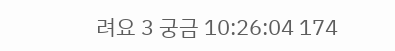려요 3 궁금 10:26:04 174